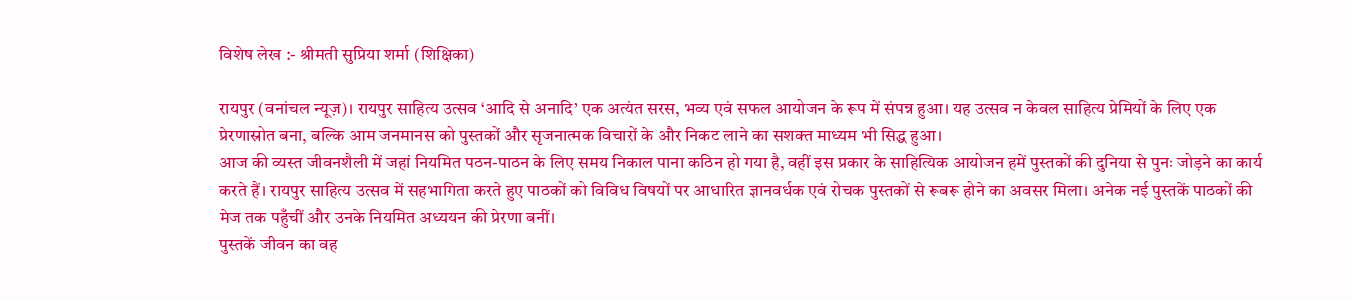विशेष लेख :- श्रीमती सुप्रिया शर्मा (शिक्षिका)

रायपुर (वनांचल न्यूज़)। रायपुर साहित्य उत्सव ‘आदि से अनादि’ एक अत्यंत सरस, भव्य एवं सफल आयोजन के रूप में संपन्न हुआ। यह उत्सव न केवल साहित्य प्रेमियों के लिए एक प्रेरणास्रोत बना, बल्कि आम जनमानस को पुस्तकों और सृजनात्मक विचारों के और निकट लाने का सशक्त माध्यम भी सिद्ध हुआ।
आज की व्यस्त जीवनशैली में जहां नियमित पठन-पाठन के लिए समय निकाल पाना कठिन हो गया है, वहीं इस प्रकार के साहित्यिक आयोजन हमें पुस्तकों की दुनिया से पुनः जोड़ने का कार्य करते हैं। रायपुर साहित्य उत्सव में सहभागिता करते हुए पाठकों को विविध विषयों पर आधारित ज्ञानवर्धक एवं रोचक पुस्तकों से रूबरू होने का अवसर मिला। अनेक नई पुस्तकें पाठकों की मेज तक पहुँचीं और उनके नियमित अध्ययन की प्रेरणा बनीं।
पुस्तकें जीवन का वह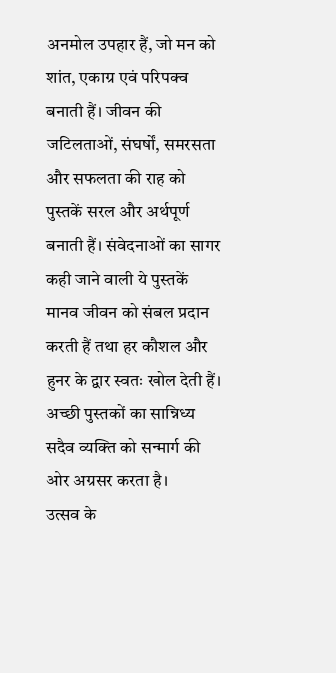अनमोल उपहार हैं, जो मन को शांत, एकाग्र एवं परिपक्व बनाती हैं। जीवन की जटिलताओं, संघर्षों, समरसता और सफलता की राह को पुस्तकें सरल और अर्थपूर्ण बनाती हैं। संवेदनाओं का सागर कही जाने वाली ये पुस्तकें मानव जीवन को संबल प्रदान करती हैं तथा हर कौशल और हुनर के द्वार स्वतः खोल देती हैं। अच्छी पुस्तकों का सान्निध्य सदैव व्यक्ति को सन्मार्ग की ओर अग्रसर करता है।
उत्सव के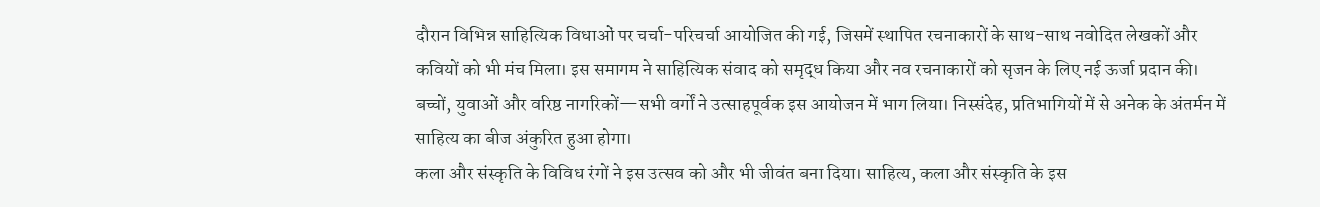दौरान विभिन्न साहित्यिक विधाओं पर चर्चा-परिचर्चा आयोजित की गई, जिसमें स्थापित रचनाकारों के साथ-साथ नवोदित लेखकों और कवियों को भी मंच मिला। इस समागम ने साहित्यिक संवाद को समृद्ध किया और नव रचनाकारों को सृजन के लिए नई ऊर्जा प्रदान की। बच्चों, युवाओं और वरिष्ठ नागरिकों—सभी वर्गों ने उत्साहपूर्वक इस आयोजन में भाग लिया। निस्संदेह, प्रतिभागियों में से अनेक के अंतर्मन में साहित्य का बीज अंकुरित हुआ होगा।
कला और संस्कृति के विविध रंगों ने इस उत्सव को और भी जीवंत बना दिया। साहित्य, कला और संस्कृति के इस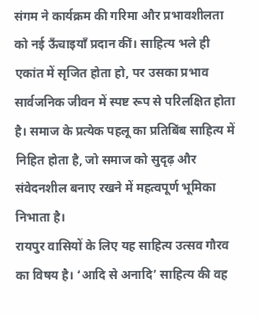संगम ने कार्यक्रम की गरिमा और प्रभावशीलता को नई ऊँचाइयाँ प्रदान कीं। साहित्य भले ही एकांत में सृजित होता हो, पर उसका प्रभाव सार्वजनिक जीवन में स्पष्ट रूप से परिलक्षित होता है। समाज के प्रत्येक पहलू का प्रतिबिंब साहित्य में निहित होता है, जो समाज को सुदृढ़ और संवेदनशील बनाए रखने में महत्वपूर्ण भूमिका निभाता है।
रायपुर वासियों के लिए यह साहित्य उत्सव गौरव का विषय है। ‘आदि से अनादि’ साहित्य की वह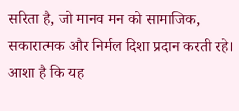सरिता है, जो मानव मन को सामाजिक, सकारात्मक और निर्मल दिशा प्रदान करती रहे। आशा है कि यह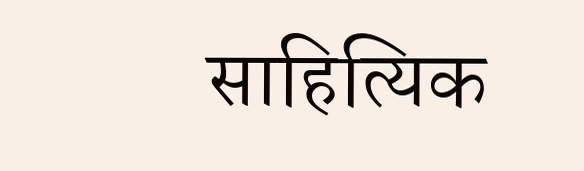साहित्यिक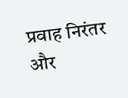प्रवाह निरंतर और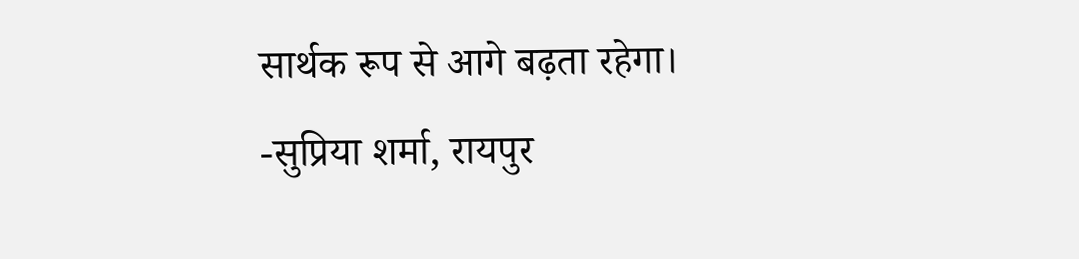सार्थक रूप से आगे बढ़ता रहेगा।
-सुप्रिया शर्मा, रायपुर